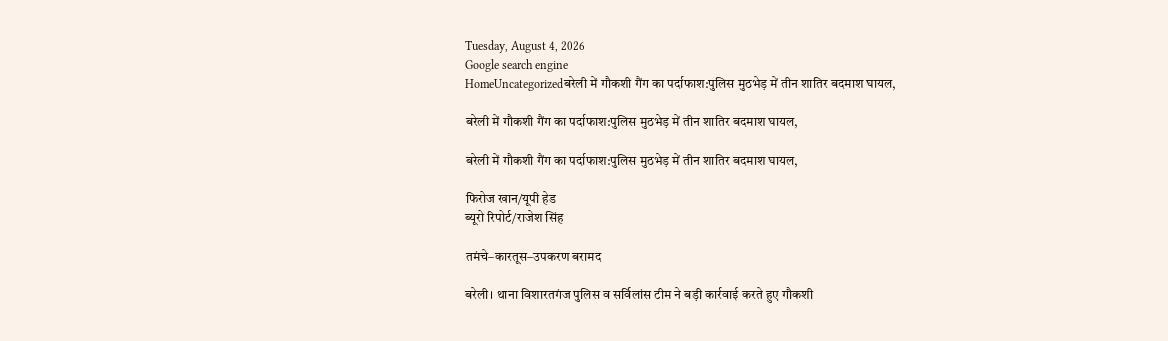Tuesday, August 4, 2026
Google search engine
HomeUncategorizedबरेली में गौकशी गैंग का पर्दाफाश:पुलिस मुठभेड़ में तीन शातिर बदमाश घायल,

बरेली में गौकशी गैंग का पर्दाफाश:पुलिस मुठभेड़ में तीन शातिर बदमाश घायल,

बरेली में गौकशी गैंग का पर्दाफाश:पुलिस मुठभेड़ में तीन शातिर बदमाश घायल,

फिरोज खान/यूपी हेड
ब्यूरो रिपोर्ट/राजेश सिंह

तमंचे–कारतूस–उपकरण बरामद

बरेली। थाना विशारतगंज पुलिस व सर्विलांस टीम ने बड़ी कार्रवाई करते हुए गौकशी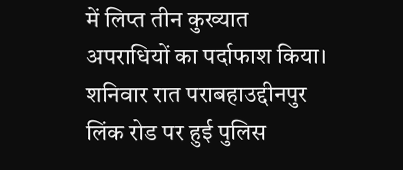में लिप्त तीन कुख्यात अपराधियों का पर्दाफाश किया। शनिवार रात पराबहाउद्दीनपुर लिंक रोड पर हुई पुलिस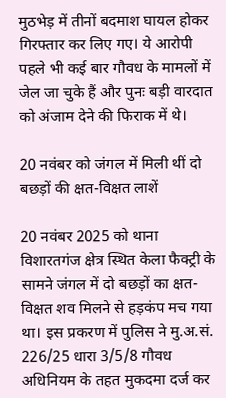मुठभेड़ में तीनों बदमाश घायल होकर गिरफ्तार कर लिए गए। ये आरोपी पहले भी कई बार गौवध के मामलों में जेल जा चुके हैं और पुनः बड़ी वारदात को अंजाम देने की फिराक में थे।

20 नवंबर को जंगल में मिली थीं दो बछड़ों की क्षत-विक्षत लाशें

20 नवंबर 2025 को थाना विशारतगंज क्षेत्र स्थित केला फैक्ट्री के सामने जंगल में दो बछड़ों का क्षत-विक्षत शव मिलने से हड़कंप मच गया था। इस प्रकरण में पुलिस ने मु.अ.सं. 226/25 धारा 3/5/8 गौवध अधिनियम के तहत मुकदमा दर्ज कर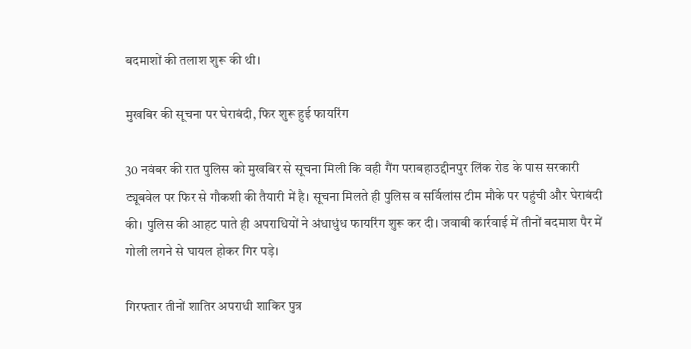बदमाशों की तलाश शुरू की थी।

मुखबिर की सूचना पर घेराबंदी, फिर शुरू हुई फायरिंग

30 नवंबर की रात पुलिस को मुखबिर से सूचना मिली कि वही गैंग पराबहाउद्दीनपुर लिंक रोड के पास सरकारी ट्यूबवेल पर फिर से गौकशी की तैयारी में है। सूचना मिलते ही पुलिस व सर्विलांस टीम मौके पर पहुंची और घेराबंदी की। पुलिस की आहट पाते ही अपराधियों ने अंधाधुंध फायरिंग शुरू कर दी। जवाबी कार्रवाई में तीनों बदमाश पैर में गोली लगने से घायल होकर गिर पड़े।

गिरफ्तार तीनों शातिर अपराधी शाकिर पुत्र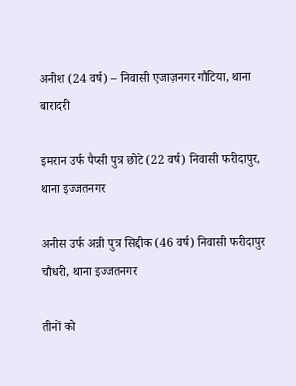अनीश (24 वर्ष) – निवासी एजाज़नगर गौटिया, थाना बारादरी

इमरान उर्फ पैप्सी पुत्र छोटे (22 वर्ष) निवासी फरीदापुर, थाना इज्जतनगर

अनीस उर्फ अन्नी पुत्र सिद्दीक (46 वर्ष) निवासी फरीदापुर चौधरी, थाना इज्जतनगर

तीनों को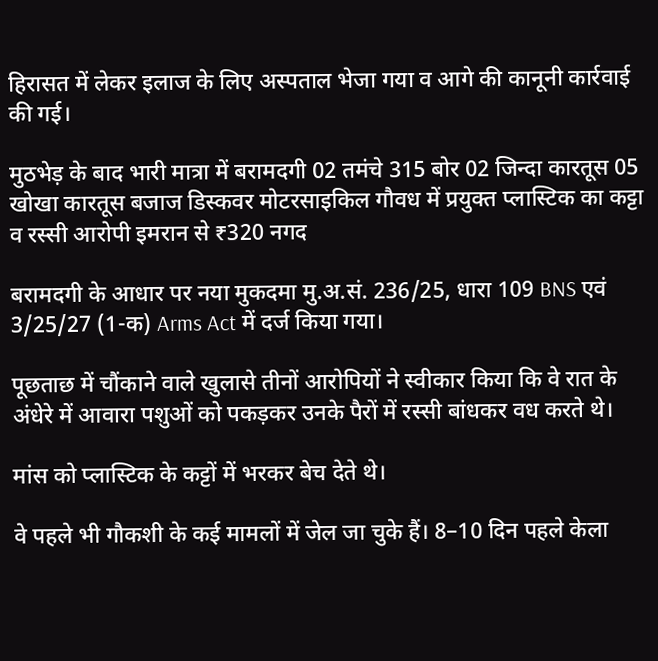हिरासत में लेकर इलाज के लिए अस्पताल भेजा गया व आगे की कानूनी कार्रवाई की गई।

मुठभेड़ के बाद भारी मात्रा में बरामदगी 02 तमंचे 315 बोर 02 जिन्दा कारतूस 05 खोखा कारतूस बजाज डिस्कवर मोटरसाइकिल गौवध में प्रयुक्त प्लास्टिक का कट्टा व रस्सी आरोपी इमरान से ₹320 नगद

बरामदगी के आधार पर नया मुकदमा मु.अ.सं. 236/25, धारा 109 BNS एवं 3/25/27 (1-क) Arms Act में दर्ज किया गया।

पूछताछ में चौंकाने वाले खुलासे तीनों आरोपियों ने स्वीकार किया कि वे रात के अंधेरे में आवारा पशुओं को पकड़कर उनके पैरों में रस्सी बांधकर वध करते थे।

मांस को प्लास्टिक के कट्टों में भरकर बेच देते थे।

वे पहले भी गौकशी के कई मामलों में जेल जा चुके हैं। 8–10 दिन पहले केला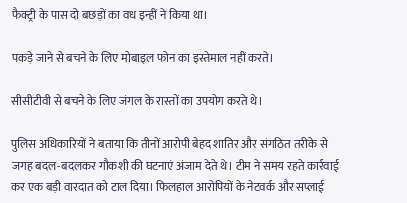फैक्ट्री के पास दो बछड़ों का वध इन्हीं ने किया था।

पकड़े जाने से बचने के लिए मोबाइल फोन का इस्तेमाल नहीं करते।

सीसीटीवी से बचने के लिए जंगल के रास्तों का उपयोग करते थे।

पुलिस अधिकारियों ने बताया कि तीनों आरोपी बेहद शातिर और संगठित तरीके से जगह बदल-बदलकर गौकशी की घटनाएं अंजाम देते थे। टीम ने समय रहते कार्रवाई कर एक बड़ी वारदात को टाल दिया। फिलहाल आरोपियों के नेटवर्क और सप्लाई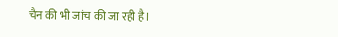चैन की भी जांच की जा रही है।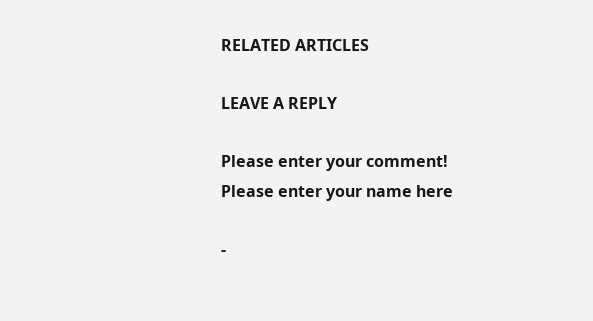RELATED ARTICLES

LEAVE A REPLY

Please enter your comment!
Please enter your name here

-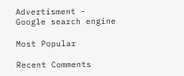Advertisment -
Google search engine

Most Popular

Recent Comments